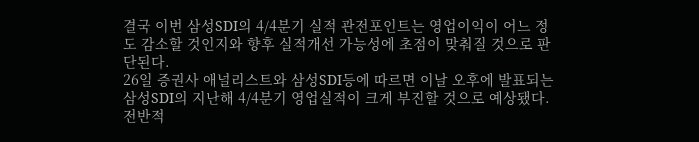결국 이번 삼성SDI의 4/4분기 실적 관전포인트는 영업이익이 어느 정도 감소할 것인지와 향후 실적개선 가능성에 초점이 맞춰질 것으로 판단된다.
26일 증권사 애널리스트와 삼성SDI등에 따르면 이날 오후에 발표되는 삼성SDI의 지난해 4/4분기 영업실적이 크게 부진할 것으로 예상됐다.
전반적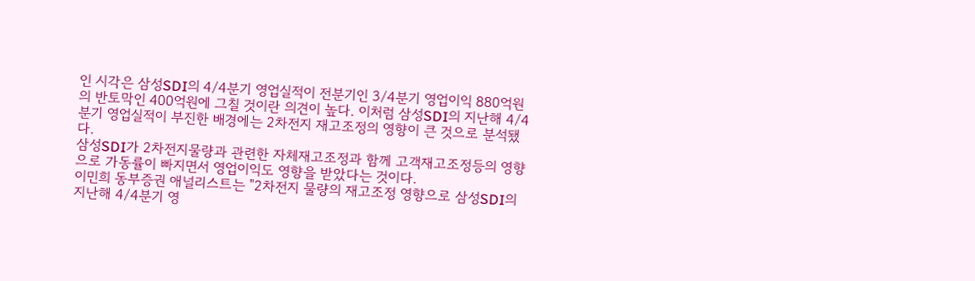인 시각은 삼성SDI의 4/4분기 영업실적이 전분기인 3/4분기 영업이익 880억원의 반토막인 400억원에 그칠 것이란 의견이 높다. 이처럼 삼성SDI의 지난해 4/4분기 영업실적이 부진한 배경에는 2차전지 재고조정의 영향이 큰 것으로 분석됐다.
삼성SDI가 2차전지물량과 관련한 자체재고조정과 함께 고객재고조정등의 영향으로 가동률이 빠지면서 영업이익도 영향을 받았다는 것이다.
이민희 동부증권 애널리스트는 "2차전지 물량의 재고조정 영향으로 삼성SDI의 지난해 4/4분기 영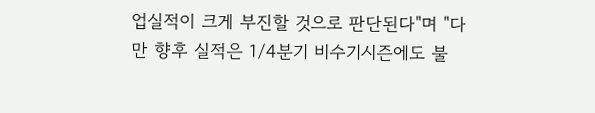업실적이 크게 부진할 것으로 판단된다"며 "다만 향후 실적은 1/4분기 비수기시즌에도 불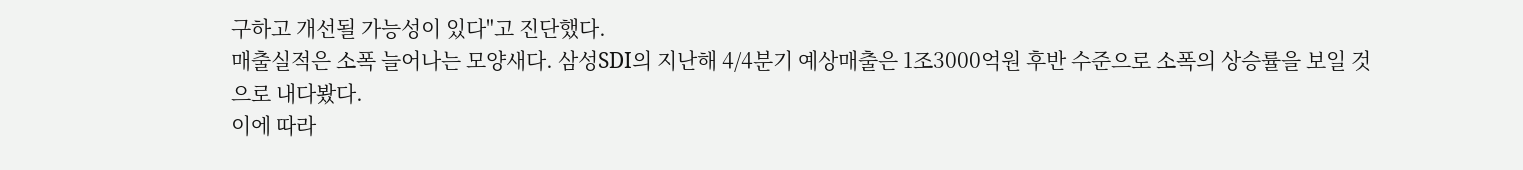구하고 개선될 가능성이 있다"고 진단했다.
매출실적은 소폭 늘어나는 모양새다. 삼성SDI의 지난해 4/4분기 예상매출은 1조3000억원 후반 수준으로 소폭의 상승률을 보일 것으로 내다봤다.
이에 따라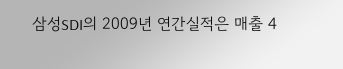삼성SDI의 2009년 연간실적은 매출 4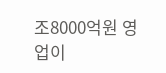조8000억원 영업이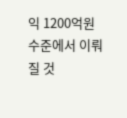익 1200억원 수준에서 이뤄질 것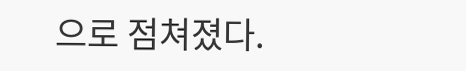으로 점쳐졌다.